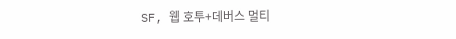SF, 웹 호투+데버스 멀티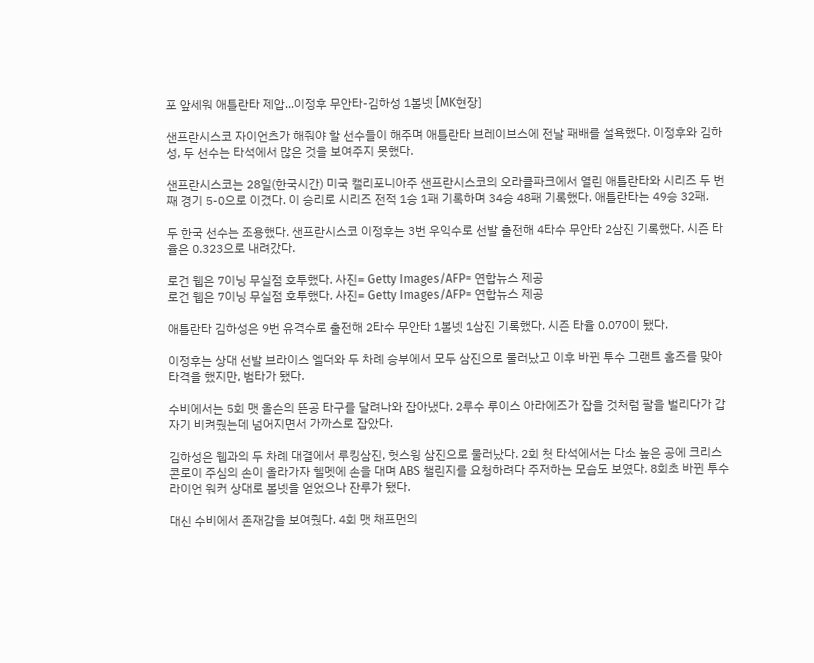포 앞세워 애틀란타 제압...이정후 무안타-김하성 1볼넷 [MK현장]

샌프란시스코 자이언츠가 해줘야 할 선수들이 해주며 애틀란타 브레이브스에 전날 패배를 설욕했다. 이정후와 김하성, 두 선수는 타석에서 많은 것을 보여주지 못했다.

샌프란시스코는 28일(한국시간) 미국 캘리포니아주 샌프란시스코의 오라클파크에서 열린 애틀란타와 시리즈 두 번째 경기 5-0으로 이겼다. 이 승리로 시리즈 전적 1승 1패 기록하며 34승 48패 기록했다. 애틀란타는 49승 32패.

두 한국 선수는 조용했다. 샌프란시스코 이정후는 3번 우익수로 선발 출전해 4타수 무안타 2삼진 기록했다. 시즌 타율은 0.323으로 내려갔다.

로건 웹은 7이닝 무실점 호투했다. 사진= Getty Images/AFP= 연합뉴스 제공
로건 웹은 7이닝 무실점 호투했다. 사진= Getty Images/AFP= 연합뉴스 제공

애틀란타 김하성은 9번 유격수로 출전해 2타수 무안타 1볼넷 1삼진 기록했다. 시즌 타율 0.070이 됐다.

이정후는 상대 선발 브라이스 엘더와 두 차례 승부에서 모두 삼진으로 물러났고 이후 바뀐 투수 그랜트 홈즈를 맞아 타격을 했지만, 범타가 됐다.

수비에서는 5회 맷 올슨의 뜬공 타구를 달려나와 잡아냈다. 2루수 루이스 아라에즈가 잡을 것처럼 팔을 벌리다가 갑자기 비켜줬는데 넘어지면서 가까스로 잡았다.

김하성은 웹과의 두 차례 대결에서 루킹삼진, 헛스윙 삼진으로 물러났다. 2회 첫 타석에서는 다소 높은 공에 크리스 콘로이 주심의 손이 올라가자 헬멧에 손을 대며 ABS 챌린지를 요청하려다 주저하는 모습도 보였다. 8회초 바뀐 투수 라이언 워커 상대로 볼넷을 얻었으나 잔루가 됐다.

대신 수비에서 존재감을 보여줬다. 4회 맷 채프먼의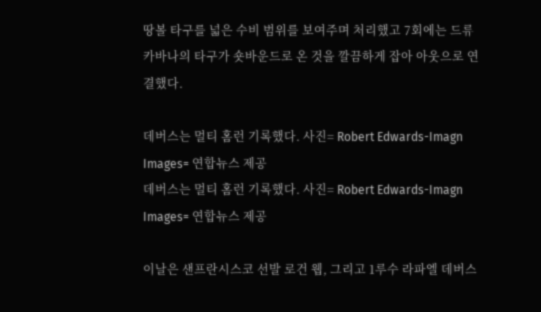땅볼 타구를 넓은 수비 범위를 보여주며 처리했고 7회에는 드류 카바나의 타구가 숏바운드로 온 것을 깔끔하게 잡아 아웃으로 연결했다.

데버스는 멀티 홈런 기록했다. 사진= Robert Edwards-Imagn Images= 연합뉴스 제공
데버스는 멀티 홈런 기록했다. 사진= Robert Edwards-Imagn Images= 연합뉴스 제공

이날은 샌프란시스코 선발 로건 웹, 그리고 1루수 라파엘 데버스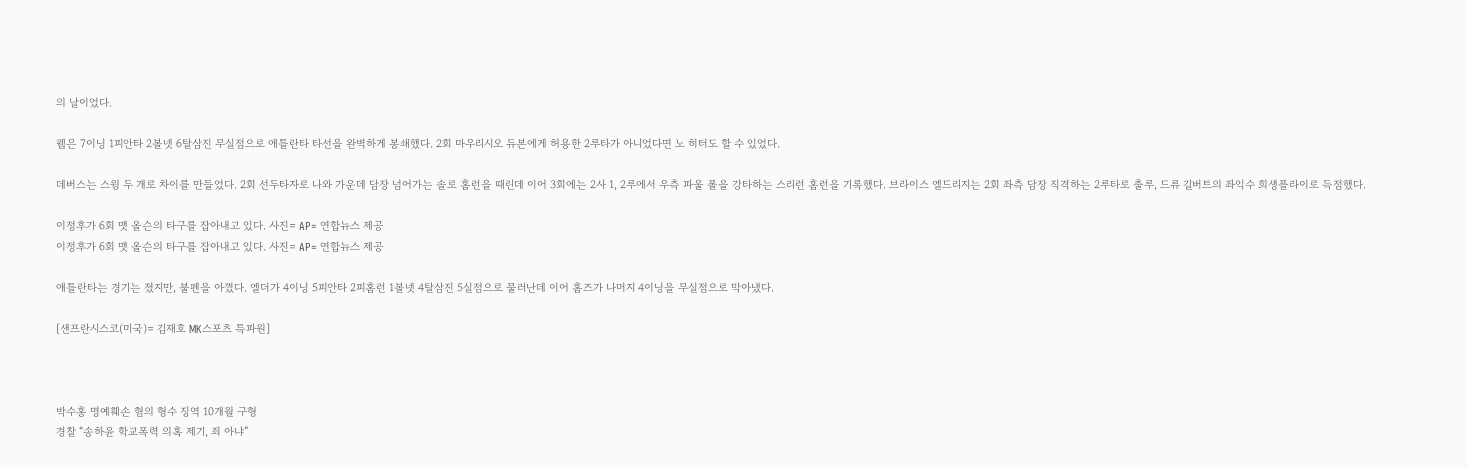의 날이었다.

웹은 7이닝 1피안타 2볼넷 6탈삼진 무실점으로 애틀란타 타선을 완벽하게 봉쇄했다. 2회 마우리시오 듀본에게 허용한 2루타가 아니었다면 노 히터도 할 수 있었다.

데버스는 스윙 두 개로 차이를 만들었다. 2회 선두타자로 나와 가운데 담장 넘어가는 솔로 홈런을 때린데 이어 3회에는 2사 1, 2루에서 우측 파울 폴을 강타하는 스리런 홈런을 기록했다. 브라이스 엘드리지는 2회 좌측 담장 직격하는 2루타로 출루, 드류 길버트의 좌익수 희생플라이로 득점했다.

이정후가 6회 맷 올슨의 타구를 잡아내고 있다. 사진= AP= 연합뉴스 제공
이정후가 6회 맷 올슨의 타구를 잡아내고 있다. 사진= AP= 연합뉴스 제공

애틀란타는 경기는 졌지만, 불펜을 아꼈다. 엘더가 4이닝 5피안타 2피홈런 1볼넷 4탈삼진 5실점으로 물러난데 이어 홈즈가 나머지 4이닝을 무실점으로 막아냈다.

[샌프란시스코(미국)= 김재호 MK스포츠 특파원]



박수홍 명예훼손 혐의 형수 징역 10개월 구형
경찰 “송하윤 학교폭력 의혹 제기, 죄 아냐”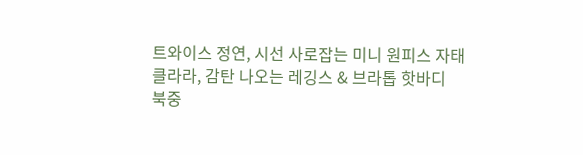트와이스 정연, 시선 사로잡는 미니 원피스 자태
클라라, 감탄 나오는 레깅스 & 브라톱 핫바디
북중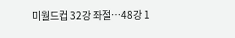미월드컵 32강 좌절…48강 1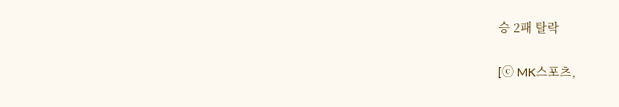승 2패 탈락

[ⓒ MK스포츠,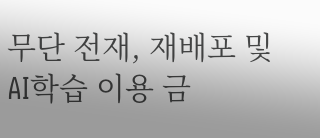무단 전재, 재배포 및 AI학습 이용 금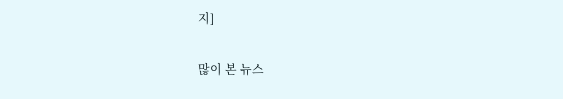지]

많이 본 뉴스